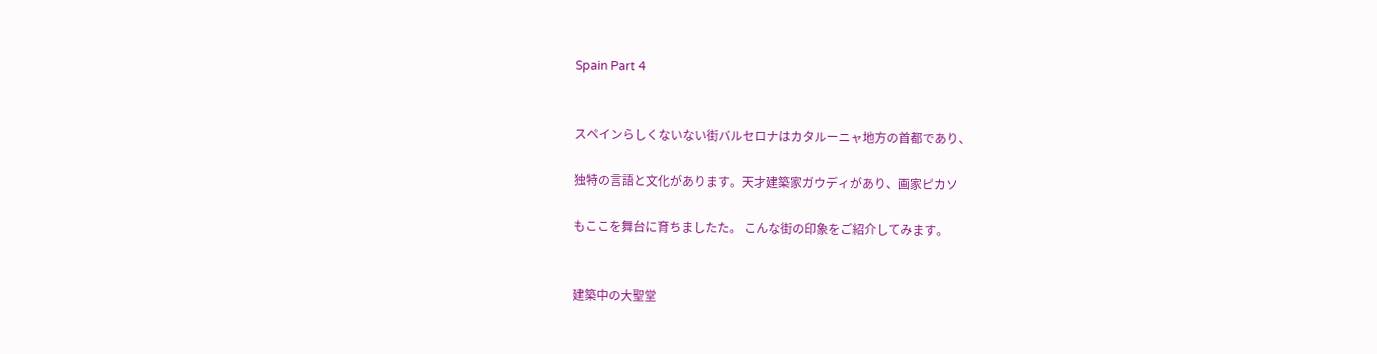Spain Part 4


スペインらしくないない街バルセロナはカタルーニャ地方の首都であり、

独特の言語と文化があります。天才建築家ガウディがあり、画家ピカソ

もここを舞台に育ちましたた。 こんな街の印象をご紹介してみます。


建築中の大聖堂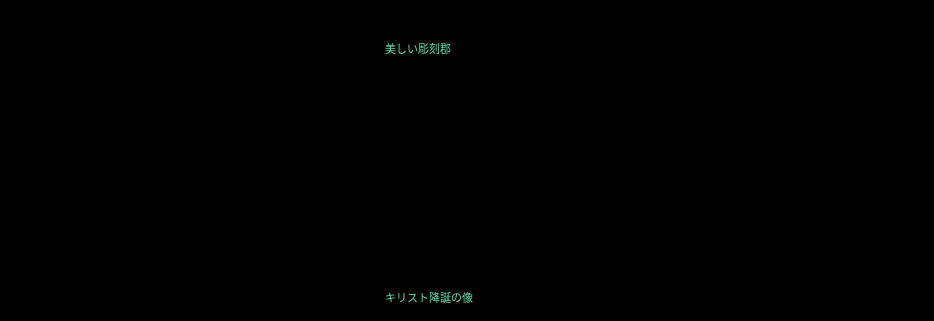美しい彫刻郡










キリスト降誕の像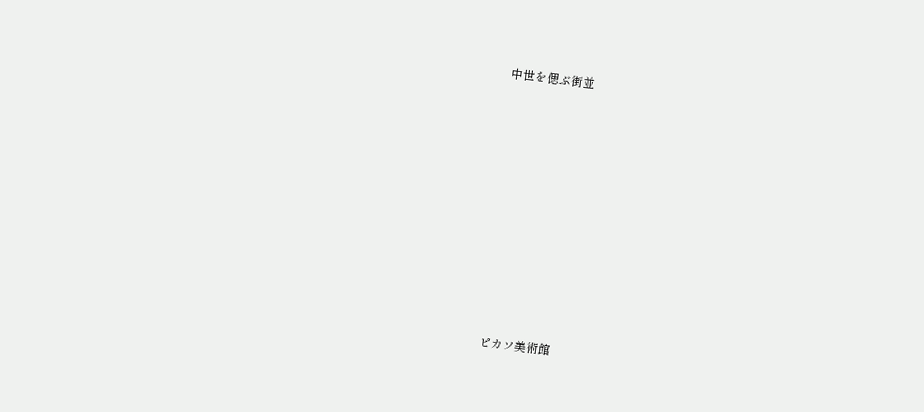中世を偲ぶ街並










ピカソ美術館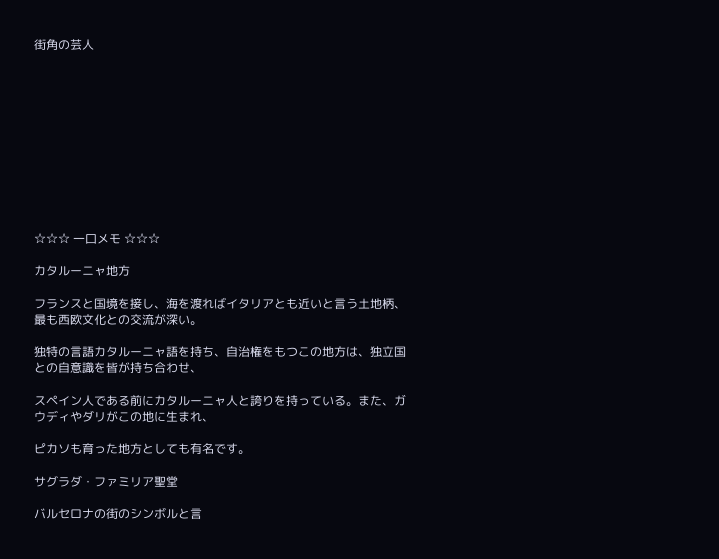街角の芸人











☆☆☆ 一口メモ ☆☆☆

カタルーニャ地方

フランスと国境を接し、海を渡ればイタリアとも近いと言う土地柄、最も西欧文化との交流が深い。

独特の言語カタルーニャ語を持ち、自治権をもつこの地方は、独立国との自意識を皆が持ち合わせ、

スペイン人である前にカタルーニャ人と誇りを持っている。また、ガウディやダリがこの地に生まれ、

ピカソも育った地方としても有名です。

サグラダ・ファミリア聖堂

バルセロナの街のシンボルと言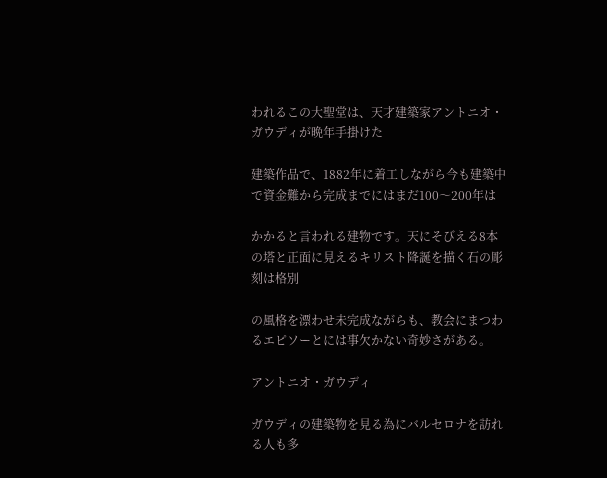われるこの大聖堂は、天才建築家アントニオ・ガウディが晩年手掛けた

建築作品で、1882年に着工しながら今も建築中で資金難から完成までにはまだ100〜200年は

かかると言われる建物です。天にそびえる8本の塔と正面に見えるキリスト降誕を描く石の彫刻は格別

の風格を漂わせ未完成ながらも、教会にまつわるエピソーとには事欠かない奇妙さがある。

アントニオ・ガウディ

ガウディの建築物を見る為にバルセロナを訪れる人も多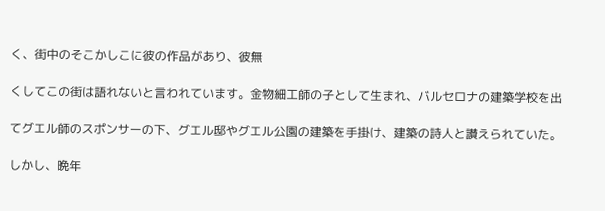く、街中のそこかしこに彼の作品があり、彼無

くしてこの街は語れないと言われています。金物細工師の子として生まれ、バルセロナの建築学校を出

てグエル師のスポンサーの下、グエル邸やグエル公園の建築を手掛け、建築の詩人と讃えられていた。

しかし、晩年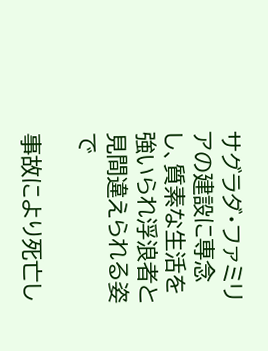サグラダ・ファミリアの建設に専念し、質素な生活を強いられ浮浪者と見間違えられる姿で

事故により死亡し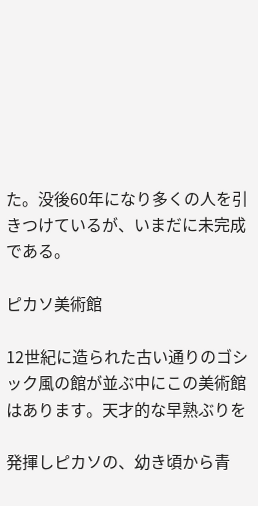た。没後60年になり多くの人を引きつけているが、いまだに未完成である。

ピカソ美術館

12世紀に造られた古い通りのゴシック風の館が並ぶ中にこの美術館はあります。天才的な早熟ぶりを

発揮しピカソの、幼き頃から青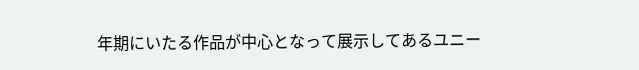年期にいたる作品が中心となって展示してあるユニー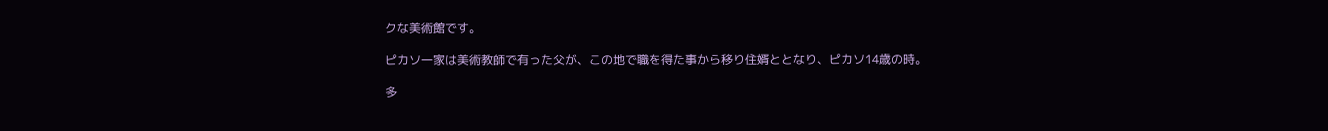クな美術館です。

ピカソ一家は美術教師で有った父が、この地で職を得た事から移り住婿ととなり、ピカソ14歳の時。

多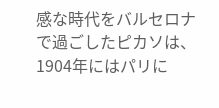感な時代をバルセロナで過ごしたピカソは、1904年にはパリに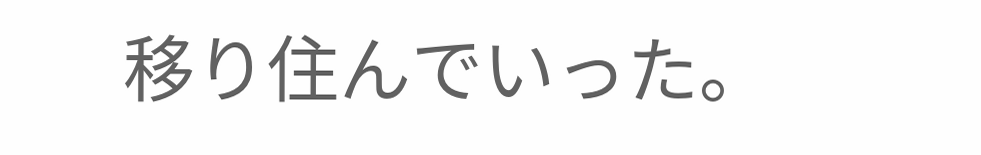移り住んでいった。